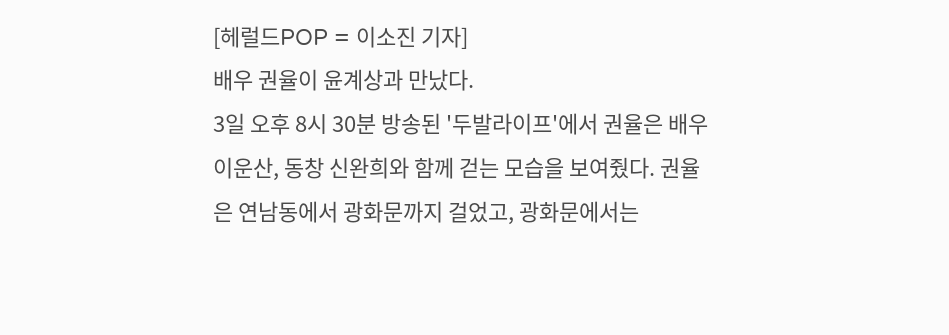[헤럴드POP = 이소진 기자]
배우 권율이 윤계상과 만났다.
3일 오후 8시 30분 방송된 '두발라이프'에서 권율은 배우 이운산, 동창 신완희와 함께 걷는 모습을 보여줬다. 권율은 연남동에서 광화문까지 걸었고, 광화문에서는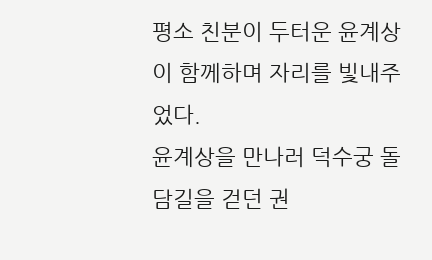평소 친분이 두터운 윤계상이 함께하며 자리를 빛내주었다.
윤계상을 만나러 덕수궁 돌담길을 걷던 권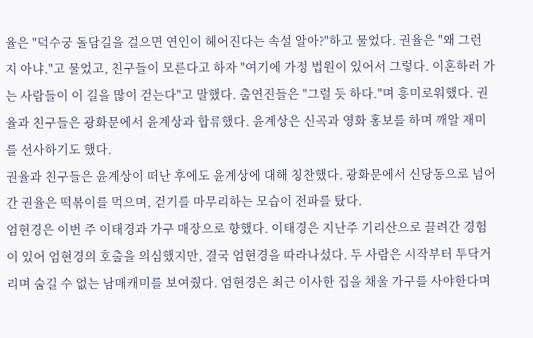율은 "덕수궁 돌담길을 걸으면 연인이 헤어진다는 속설 알아?"하고 물었다. 권율은 "왜 그런 지 아냐."고 물었고, 친구들이 모른다고 하자 "여기에 가정 법원이 있어서 그렇다. 이혼하러 가는 사람들이 이 길을 많이 걷는다"고 말했다. 출연진들은 "그럴 듯 하다."며 흥미로워했다. 권율과 친구들은 광화문에서 윤계상과 합류했다. 윤계상은 신곡과 영화 홍보를 하며 깨알 재미를 선사하기도 했다.
권율과 친구들은 윤계상이 떠난 후에도 윤계상에 대해 칭찬했다. 광화문에서 신당동으로 넘어간 권율은 떡볶이를 먹으며, 걷기를 마무리하는 모습이 전파를 탔다.
엄현경은 이번 주 이태경과 가구 매장으로 향했다. 이태경은 지난주 기리산으로 끌려간 경험이 있어 엄현경의 호출을 의심했지만, 결국 엄현경을 따라나섰다. 두 사람은 시작부터 투닥거리며 숨길 수 없는 남매캐미를 보여줬다. 엄현경은 최근 이사한 집을 채울 가구를 사야한다며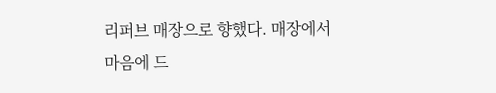리퍼브 매장으로 향했다. 매장에서 마음에 드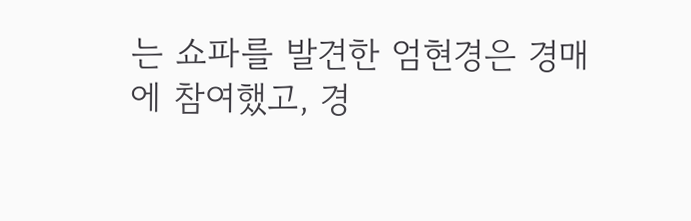는 쇼파를 발견한 엄현경은 경매에 참여했고, 경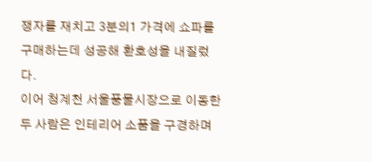쟁자를 재치고 3분의1 가격에 쇼파를 구매하는데 성공해 환호성을 내질렀다.
이어 청계천 서울풍물시장으로 이동한 두 사람은 인테리어 소품을 구경하며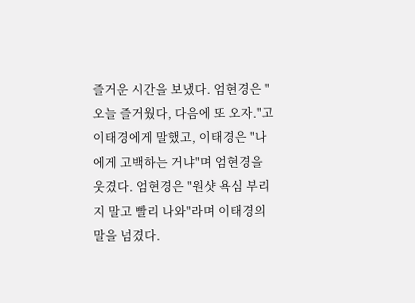즐거운 시간을 보냈다. 엄현경은 "오늘 즐거웠다, 다음에 또 오자."고 이태경에게 말했고, 이태경은 "나에게 고백하는 거냐"며 엄현경을 웃겼다. 엄현경은 "원샷 욕심 부리지 말고 빨리 나와"라며 이태경의 말을 넘겼다.